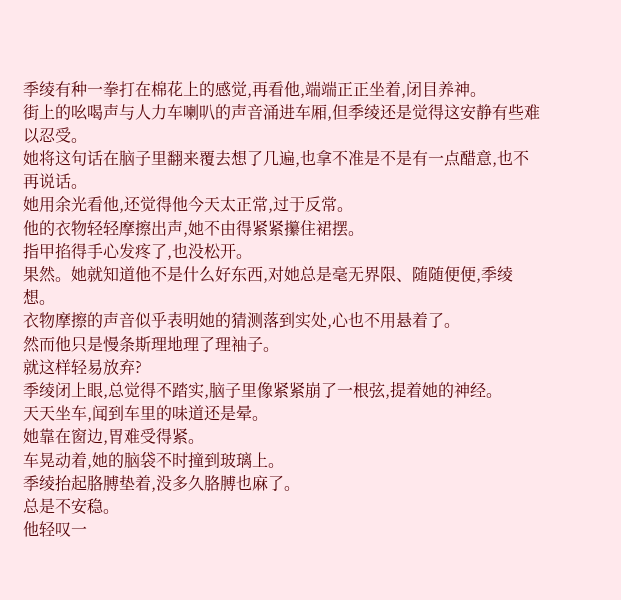季绫有种一拳打在棉花上的感觉,再看他,端端正正坐着,闭目养神。
街上的吆喝声与人力车喇叭的声音涌进车厢,但季绫还是觉得这安静有些难以忍受。
她将这句话在脑子里翻来覆去想了几遍,也拿不准是不是有一点醋意,也不再说话。
她用余光看他,还觉得他今天太正常,过于反常。
他的衣物轻轻摩擦出声,她不由得紧紧攥住裙摆。
指甲掐得手心发疼了,也没松开。
果然。她就知道他不是什么好东西,对她总是毫无界限、随随便便,季绫想。
衣物摩擦的声音似乎表明她的猜测落到实处,心也不用悬着了。
然而他只是慢条斯理地理了理袖子。
就这样轻易放弃?
季绫闭上眼,总觉得不踏实,脑子里像紧紧崩了一根弦,提着她的神经。
天天坐车,闻到车里的味道还是晕。
她靠在窗边,胃难受得紧。
车晃动着,她的脑袋不时撞到玻璃上。
季绫抬起胳膊垫着,没多久胳膊也麻了。
总是不安稳。
他轻叹一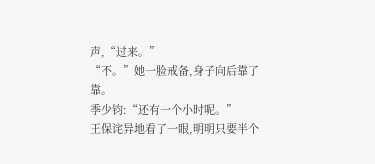声,“过来。”
“不。”她一脸戒备,身子向后靠了靠。
季少钧:“还有一个小时呢。”
王保诧异地看了一眼,明明只要半个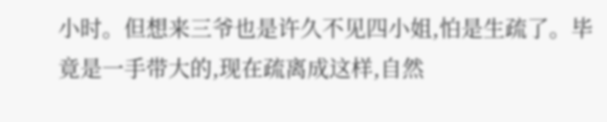小时。但想来三爷也是许久不见四小姐,怕是生疏了。毕竟是一手带大的,现在疏离成这样,自然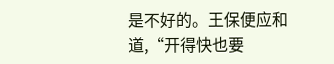是不好的。王保便应和道,“开得快也要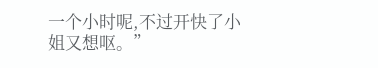一个小时呢,不过开快了小姐又想呕。”